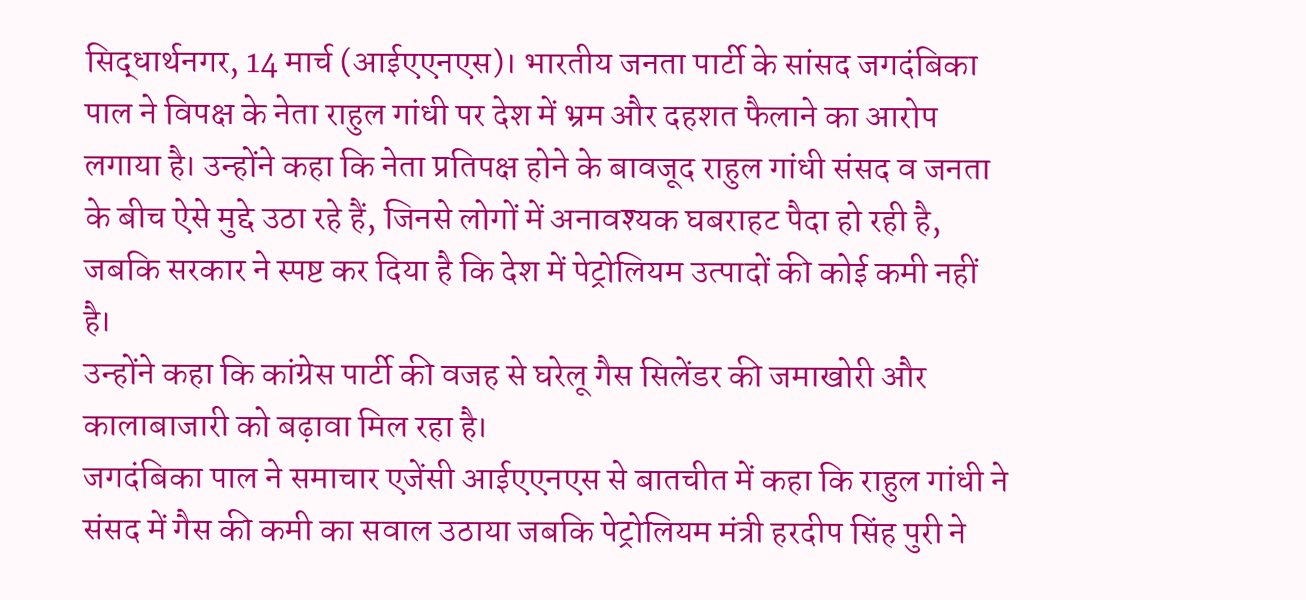सिद्धार्थनगर, 14 मार्च (आईएएनएस)। भारतीय जनता पार्टी के सांसद जगदंबिका पाल ने विपक्ष के नेता राहुल गांधी पर देश में भ्रम और दहशत फैलाने का आरोप लगाया है। उन्होंने कहा कि नेता प्रतिपक्ष होने के बावजूद राहुल गांधी संसद व जनता के बीच ऐसे मुद्दे उठा रहे हैं, जिनसे लोगों में अनावश्यक घबराहट पैदा हो रही है, जबकि सरकार ने स्पष्ट कर दिया है कि देश में पेट्रोलियम उत्पादों की कोई कमी नहीं है।
उन्होंने कहा कि कांग्रेस पार्टी की वजह से घरेलू गैस सिलेंडर की जमाखोरी और कालाबाजारी को बढ़ावा मिल रहा है।
जगदंबिका पाल ने समाचार एजेंसी आईएएनएस से बातचीत में कहा कि राहुल गांधी ने संसद में गैस की कमी का सवाल उठाया जबकि पेट्रोलियम मंत्री हरदीप सिंह पुरी ने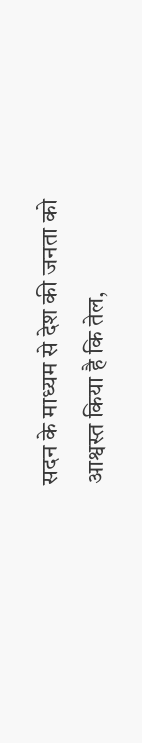सदन के माध्यम से देश की जनता को आश्वस्त किया है कि तेल,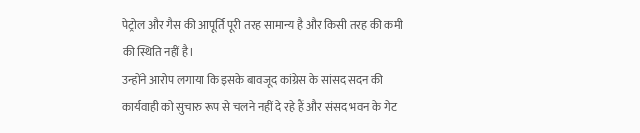पेट्रोल और गैस की आपूर्ति पूरी तरह सामान्य है और किसी तरह की कमी की स्थिति नहीं है।
उन्होंने आरोप लगाया कि इसके बावजूद कांग्रेस के सांसद सदन की कार्यवाही को सुचारु रूप से चलने नहीं दे रहे हैं और संसद भवन के गेट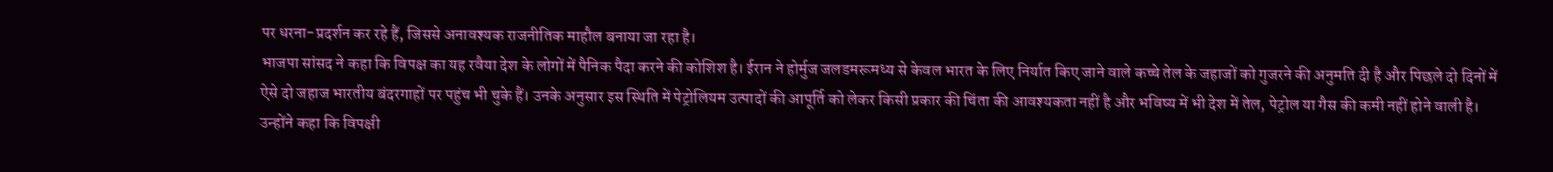पर धरना-प्रदर्शन कर रहे हैं, जिससे अनावश्यक राजनीतिक माहौल बनाया जा रहा है।
भाजपा सांसद ने कहा कि विपक्ष का यह रवैया देश के लोगों में पैनिक पैदा करने की कोशिश है। ईरान ने होर्मुज जलडमरूमध्य से केवल भारत के लिए निर्यात किए जाने वाले कच्चे तेल के जहाजों को गुजरने की अनुमति दी है और पिछले दो दिनों में ऐसे दो जहाज भारतीय बंदरगाहों पर पहुंच भी चुके हैं। उनके अनुसार इस स्थिति में पेट्रोलियम उत्पादों की आपूर्ति को लेकर किसी प्रकार की चिंता की आवश्यकता नहीं है और भविष्य में भी देश में तेल, पेट्रोल या गैस की कमी नहीं होने वाली है।
उन्होंने कहा कि विपक्षी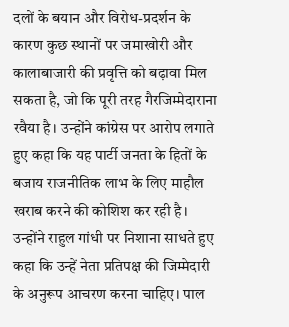दलों के बयान और विरोध-प्रदर्शन के कारण कुछ स्थानों पर जमाखोरी और कालाबाजारी की प्रवृत्ति को बढ़ावा मिल सकता है, जो कि पूरी तरह गैरजिम्मेदाराना रवैया है। उन्होंने कांग्रेस पर आरोप लगाते हुए कहा कि यह पार्टी जनता के हितों के बजाय राजनीतिक लाभ के लिए माहौल खराब करने की कोशिश कर रही है।
उन्होंने राहुल गांधी पर निशाना साधते हुए कहा कि उन्हें नेता प्रतिपक्ष की जिम्मेदारी के अनुरूप आचरण करना चाहिए। पाल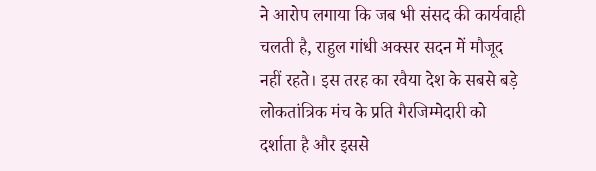ने आरोप लगाया कि जब भी संसद की कार्यवाही चलती है, राहुल गांधी अक्सर सदन में मौजूद नहीं रहते। इस तरह का रवैया देश के सबसे बड़े लोकतांत्रिक मंच के प्रति गैरजिम्मेदारी को दर्शाता है और इससे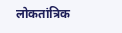लोकतांत्रिक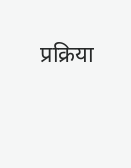प्रक्रिया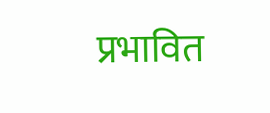प्रभावित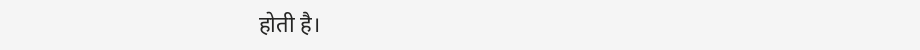होती है।